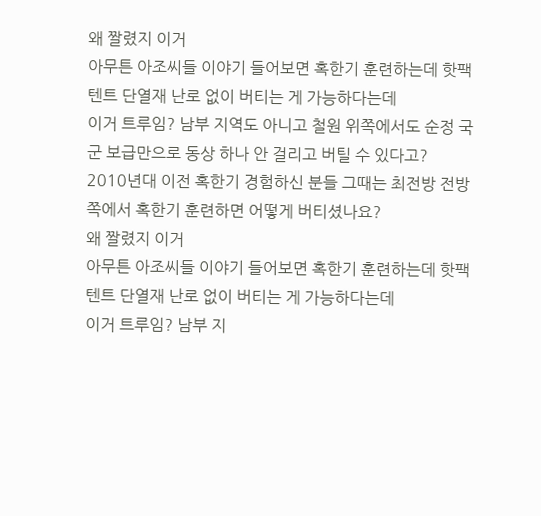왜 짤렸지 이거
아무튼 아조씨들 이야기 들어보면 혹한기 훈련하는데 핫팩 텐트 단열재 난로 없이 버티는 게 가능하다는데
이거 트루임? 남부 지역도 아니고 철원 위쪽에서도 순정 국군 보급만으로 동상 하나 안 걸리고 버틸 수 있다고?
2010년대 이전 혹한기 경험하신 분들 그때는 최전방 전방 쪽에서 혹한기 훈련하면 어떻게 버티셨나요?
왜 짤렸지 이거
아무튼 아조씨들 이야기 들어보면 혹한기 훈련하는데 핫팩 텐트 단열재 난로 없이 버티는 게 가능하다는데
이거 트루임? 남부 지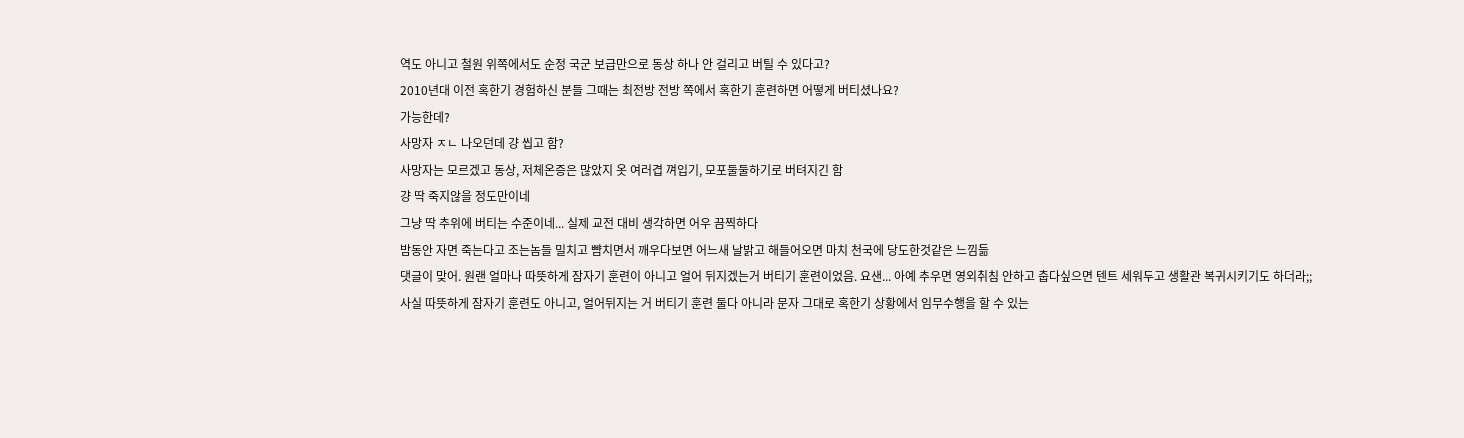역도 아니고 철원 위쪽에서도 순정 국군 보급만으로 동상 하나 안 걸리고 버틸 수 있다고?
2010년대 이전 혹한기 경험하신 분들 그때는 최전방 전방 쪽에서 혹한기 훈련하면 어떻게 버티셨나요?
가능한데?
사망자 ㅈㄴ 나오던데 걍 씹고 함?
사망자는 모르겠고 동상, 저체온증은 많았지 옷 여러겹 껴입기, 모포둘둘하기로 버텨지긴 함
걍 딱 죽지않을 정도만이네
그냥 딱 추위에 버티는 수준이네... 실제 교전 대비 생각하면 어우 끔찍하다
밤동안 자면 죽는다고 조는놈들 밀치고 뺨치면서 깨우다보면 어느새 날밝고 해들어오면 마치 천국에 당도한것같은 느낌듦
댓글이 맞어. 원랜 얼마나 따뜻하게 잠자기 훈련이 아니고 얼어 뒤지겠는거 버티기 훈련이었음. 요샌... 아예 추우면 영외취침 안하고 춥다싶으면 텐트 세워두고 생활관 복귀시키기도 하더라;;
사실 따뜻하게 잠자기 훈련도 아니고, 얼어뒤지는 거 버티기 훈련 둘다 아니라 문자 그대로 혹한기 상황에서 임무수행을 할 수 있는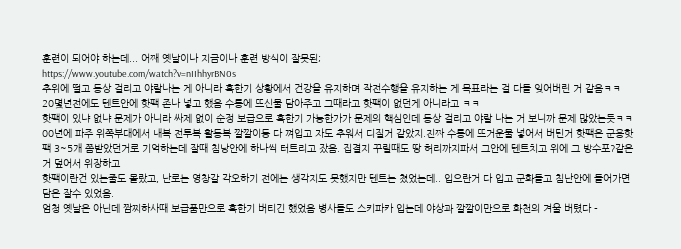훈련이 되어야 하는데... 어째 옛날이나 지금이나 훈련 방식이 잘못된;
https://www.youtube.com/watch?v=nIIhhyrBN0s
추위에 떨고 동상 걸리고 야랄나는 게 아니라 혹한기 상황에서 건강을 유지하며 작전수행을 유지하는 게 목표라는 걸 다들 잊어버린 거 같음ㅋㅋ
20몇년전에도 텐트안에 핫팩 존나 넣고 했음 수통에 뜨신물 담아주고 그때라고 핫팩이 없던게 아니라고 ㅋㅋ
핫팩이 있냐 없냐 문제가 아니라 싸제 없이 순정 보급으로 혹한기 가능한가가 문제의 핵심인데 동상 걸리고 야랄 나는 거 보니까 문제 많았는듯ㅋㅋ
00년에 파주 위쪽부대에서 내복 전투복 활동복 깔깔이등 다 껴입고 자도 추워서 디질거 같았지.진짜 수통에 뜨거운물 넣어서 버틴거 핫팩은 군용핫팩 3~5개 쯤받았던거로 기억하는데 잘때 침낭안에 하나씩 터트리고 잤음. 집결지 꾸릴때도 땅 허리까지파서 그안에 텐트치고 위에 그 방수포?같은거 덮어서 위장하고
핫팩이란건 있는줄도 몰랐고, 난로는 영창갈 각오하기 전에는 생각지도 못했지만 텐트는 쳤었는데.. 입으란거 다 입고 군화들고 침난안에 들어가면 담은 잘수 있었음.
엄청 옛날은 아닌데 짬찌하사때 보급품만으로 혹한기 버티긴 했었음 병사들도 스키파카 입는데 야상과 깔깔이만으로 화천의 겨울 버텼다 -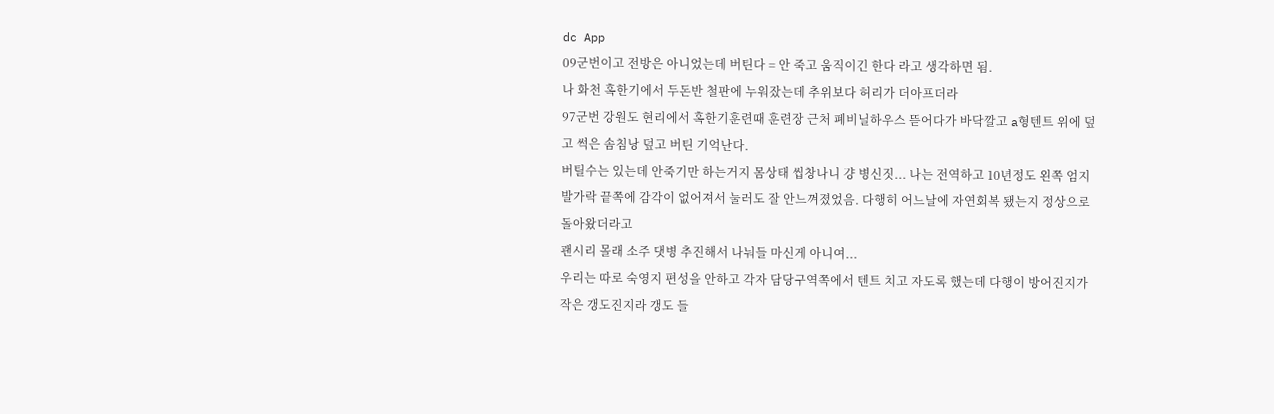dc App
09군번이고 전방은 아니었는데 버틴다 = 안 죽고 움직이긴 한다 라고 생각하면 됨.
나 화천 혹한기에서 두돈반 철판에 누워잤는데 추위보다 허리가 더아프더라
97군번 강원도 현리에서 혹한기훈련때 훈련장 근처 폐비닐하우스 뜯어다가 바닥깔고 a형텐트 위에 덮고 썩은 솜침낭 덮고 버틴 기억난다.
버틸수는 있는데 안죽기만 하는거지 몸상태 씹창나니 걍 병신짓... 나는 전역하고 10년정도 왼쪽 엄지발가락 끝쪽에 감각이 없어져서 눌러도 잘 안느껴졌었음. 다행히 어느날에 자연회복 됐는지 정상으로 돌아왔더라고
괜시리 몰래 소주 댓병 추진해서 나눠들 마신게 아니여...
우리는 따로 숙영지 편성을 안하고 각자 담당구역쪽에서 텐트 치고 자도록 했는데 다행이 방어진지가 작은 갱도진지라 갱도 들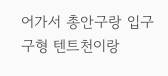어가서 총안구랑 입구 구형 텐트천이랑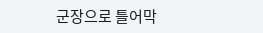군장으로 틀어막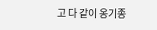고 다 같이 옹기종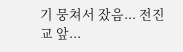기 뭉쳐서 잤음... 전진교 앞...